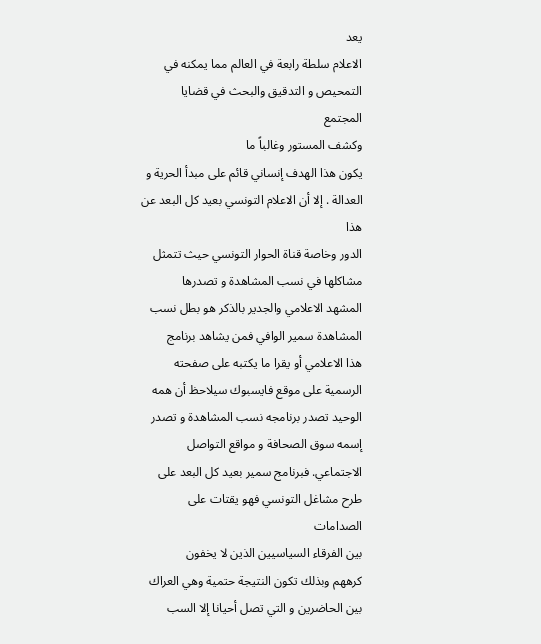يعد
الاعلام سلطة رابعة في العالم مما يمكنه في التمحيص و التدقيق والبحث في قضايا
المجتمع
وكشف المستور وغالباً ما
يكون هذا الهدف إنساني قائم على مبدأ الحرية و العدالة . إلا أن الاعلام التونسي بعيد كل البعد عن هذا
الدور وخاصة قناة الحوار التونسي حيث تتمثل مشاكلها في نسب المشاهدة و تصدرها
المشهد الاعلامي والجدير بالذكر هو بطل نسب المشاهدة سمير الوافي فمن يشاهد برنامج
هذا الاعلامي أو يقرا ما يكتبه على صفحته الرسمية على موقع فايسبوك سيلاحظ أن همه
الوحيد تصدر برنامجه نسب المشاهدة و تصدر إسمه سوق الصحافة و مواقع التواصل
الاجتماعي. فبرنامج سمير بعيد كل البعد على طرح مشاغل التونسي فهو يقتات على الصدامات
بين الفرقاء السياسيين الذين لا يخفون
كرههم وبذلك تكون النتيجة حتمية وهي العراك بين الحاضرين و التي تصل أحيانا إلا السب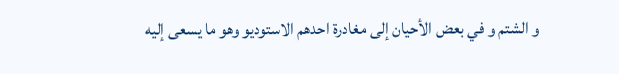و الشتم و في بعض الأحيان إلى مغادرة احدهم الاستوديو وهو ما يسعى إليه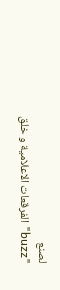لصنع
"buzz" الفرقعات الاعلامية و خلق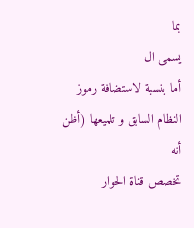بما
يسمى ال
أما بنسبة لاستضافة رموز النظام السابق و تلميعها (أظن أنه
تخصص قناة الحوار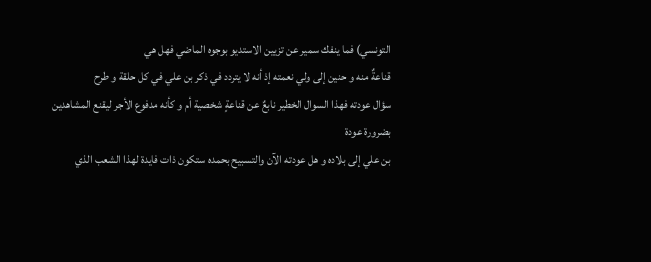التونسي) فما ينفك سمير عن تزيين الاستديو بوجوه الماضي فهل هي
قناعةٌ منه و حنين إلى ولي نعمته إذ أنه لا يتردد في ذكر بن علي في كل حلقة و طرح
سؤال عودته فهذا السوال الخطير نابعٌ عن قناعةٍ شخصية أم و كأنه مدفوع الأجر ليقنع المشاهدين بضرورة عودة
بن علي إلى بلاده و هل عودته الآن والتسبيح بحمده ستكون ذات فايدة لهذا الشعب الذي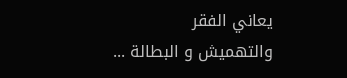يعاني الفقر
والتهميش و البطالة ...